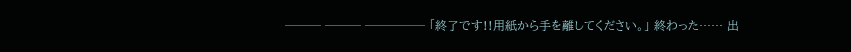─── ─── ───── 「終了です!!用紙から手を離してください。」 終わった…… 出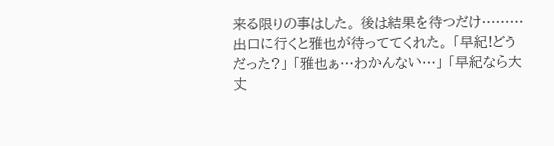来る限りの事はした。 後は結果を待つだけ……… 出口に行くと雅也が待っててくれた。 「早紀!どうだった?」 「雅也ぁ…わかんない…」 「早紀なら大丈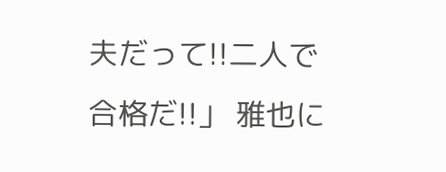夫だって!!二人で合格だ!!」 雅也に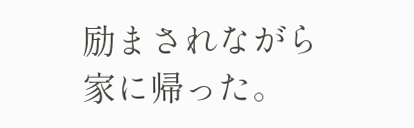励まされながら家に帰った。